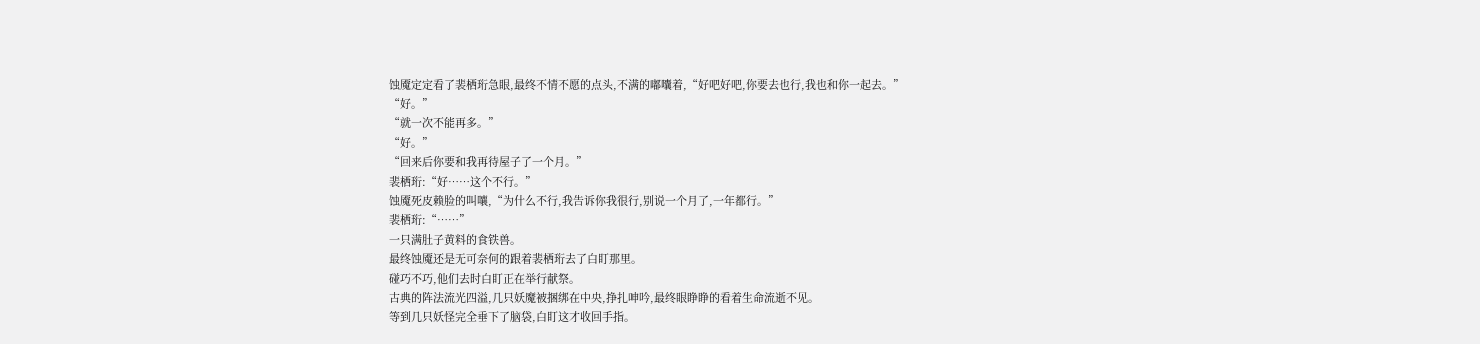蚀魇定定看了裴栖珩急眼,最终不情不愿的点头,不满的嘟囔着,“好吧好吧,你要去也行,我也和你一起去。”
“好。”
“就一次不能再多。”
“好。”
“回来后你要和我再待屋子了一个月。”
裴栖珩:“好……这个不行。”
蚀魇死皮赖脸的叫嚷,“为什么不行,我告诉你我很行,别说一个月了,一年都行。”
裴栖珩:“……”
一只满肚子黄料的食铁兽。
最终蚀魇还是无可奈何的跟着裴栖珩去了白盯那里。
碰巧不巧,他们去时白盯正在举行献祭。
古典的阵法流光四溢,几只妖魔被捆绑在中央,挣扎呻吟,最终眼睁睁的看着生命流逝不见。
等到几只妖怪完全垂下了脑袋,白盯这才收回手指。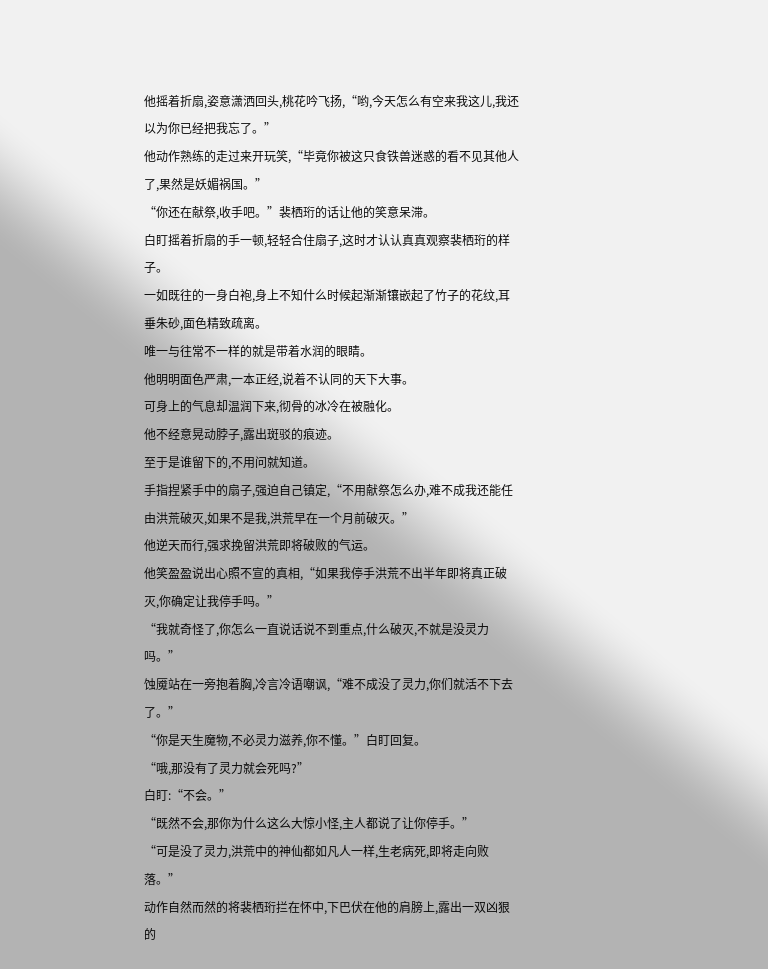他摇着折扇,姿意潇洒回头,桃花吟飞扬,“哟,今天怎么有空来我这儿,我还以为你已经把我忘了。”
他动作熟练的走过来开玩笑,“毕竟你被这只食铁兽迷惑的看不见其他人了,果然是妖媚祸国。”
“你还在献祭,收手吧。”裴栖珩的话让他的笑意呆滞。
白盯摇着折扇的手一顿,轻轻合住扇子,这时才认认真真观察裴栖珩的样子。
一如既往的一身白袍,身上不知什么时候起渐渐镶嵌起了竹子的花纹,耳垂朱砂,面色精致疏离。
唯一与往常不一样的就是带着水润的眼睛。
他明明面色严肃,一本正经,说着不认同的天下大事。
可身上的气息却温润下来,彻骨的冰冷在被融化。
他不经意晃动脖子,露出斑驳的痕迹。
至于是谁留下的,不用问就知道。
手指捏紧手中的扇子,强迫自己镇定,“不用献祭怎么办,难不成我还能任由洪荒破灭,如果不是我,洪荒早在一个月前破灭。”
他逆天而行,强求挽留洪荒即将破败的气运。
他笑盈盈说出心照不宣的真相,“如果我停手洪荒不出半年即将真正破灭,你确定让我停手吗。”
“我就奇怪了,你怎么一直说话说不到重点,什么破灭,不就是没灵力吗。”
蚀魇站在一旁抱着胸,冷言冷语嘲讽,“难不成没了灵力,你们就活不下去了。”
“你是天生魔物,不必灵力滋养,你不懂。”白盯回复。
“哦,那没有了灵力就会死吗?”
白盯:“不会。”
“既然不会,那你为什么这么大惊小怪,主人都说了让你停手。”
“可是没了灵力,洪荒中的神仙都如凡人一样,生老病死,即将走向败落。”
动作自然而然的将裴栖珩拦在怀中,下巴伏在他的肩膀上,露出一双凶狠的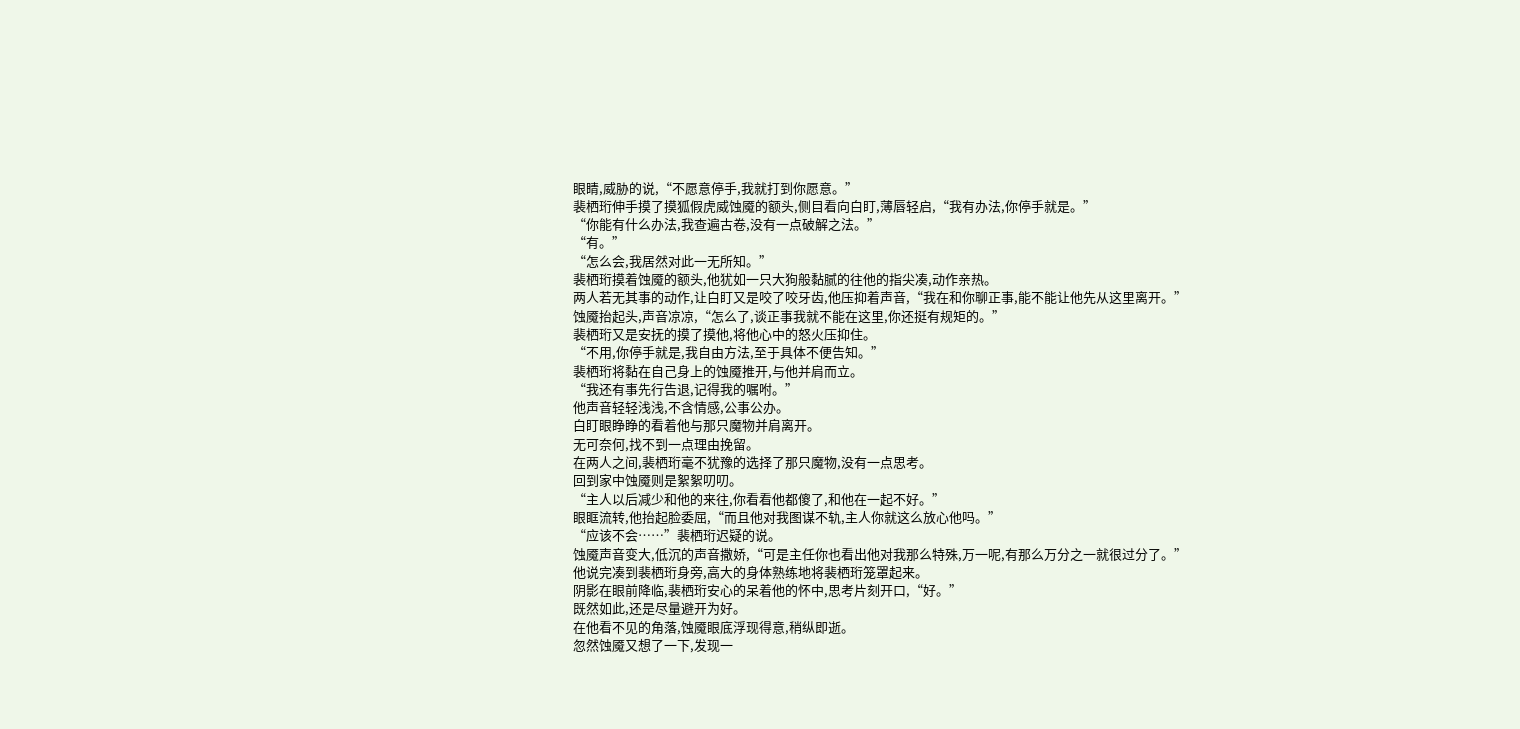眼睛,威胁的说,“不愿意停手,我就打到你愿意。”
裴栖珩伸手摸了摸狐假虎威蚀魇的额头,侧目看向白盯,薄唇轻启,“我有办法,你停手就是。”
“你能有什么办法,我查遍古卷,没有一点破解之法。”
“有。”
“怎么会,我居然对此一无所知。”
裴栖珩摸着蚀魇的额头,他犹如一只大狗般黏腻的往他的指尖凑,动作亲热。
两人若无其事的动作,让白盯又是咬了咬牙齿,他压抑着声音,“我在和你聊正事,能不能让他先从这里离开。”
蚀魇抬起头,声音凉凉,“怎么了,谈正事我就不能在这里,你还挺有规矩的。”
裴栖珩又是安抚的摸了摸他,将他心中的怒火压抑住。
“不用,你停手就是,我自由方法,至于具体不便告知。”
裴栖珩将黏在自己身上的蚀魇推开,与他并肩而立。
“我还有事先行告退,记得我的嘱咐。”
他声音轻轻浅浅,不含情感,公事公办。
白盯眼睁睁的看着他与那只魔物并肩离开。
无可奈何,找不到一点理由挽留。
在两人之间,裴栖珩毫不犹豫的选择了那只魔物,没有一点思考。
回到家中蚀魇则是絮絮叨叨。
“主人以后减少和他的来往,你看看他都傻了,和他在一起不好。”
眼眶流转,他抬起脸委屈,“而且他对我图谋不轨,主人你就这么放心他吗。”
“应该不会……”裴栖珩迟疑的说。
蚀魇声音变大,低沉的声音撒娇,“可是主任你也看出他对我那么特殊,万一呢,有那么万分之一就很过分了。”
他说完凑到裴栖珩身旁,高大的身体熟练地将裴栖珩笼罩起来。
阴影在眼前降临,裴栖珩安心的呆着他的怀中,思考片刻开口,“好。”
既然如此,还是尽量避开为好。
在他看不见的角落,蚀魇眼底浮现得意,稍纵即逝。
忽然蚀魇又想了一下,发现一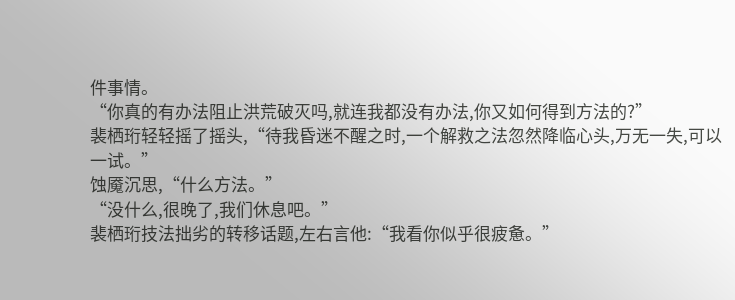件事情。
“你真的有办法阻止洪荒破灭吗,就连我都没有办法,你又如何得到方法的?”
裴栖珩轻轻摇了摇头,“待我昏迷不醒之时,一个解救之法忽然降临心头,万无一失,可以一试。”
蚀魇沉思,“什么方法。”
“没什么,很晚了,我们休息吧。”
裴栖珩技法拙劣的转移话题,左右言他:“我看你似乎很疲惫。”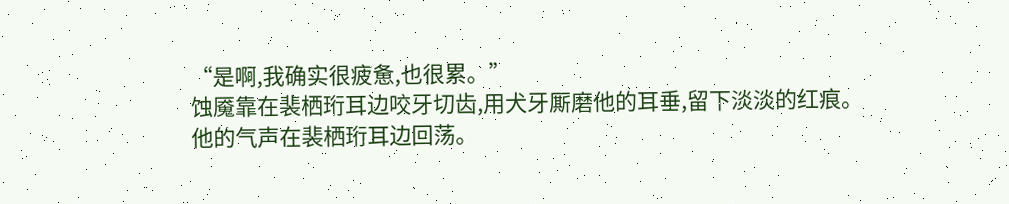“是啊,我确实很疲惫,也很累。”
蚀魇靠在裴栖珩耳边咬牙切齿,用犬牙厮磨他的耳垂,留下淡淡的红痕。
他的气声在裴栖珩耳边回荡。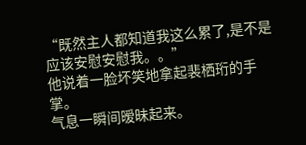“既然主人都知道我这么累了,是不是应该安慰安慰我。。”
他说着一脸坏笑地拿起裴栖珩的手掌。
气息一瞬间暧昧起来。